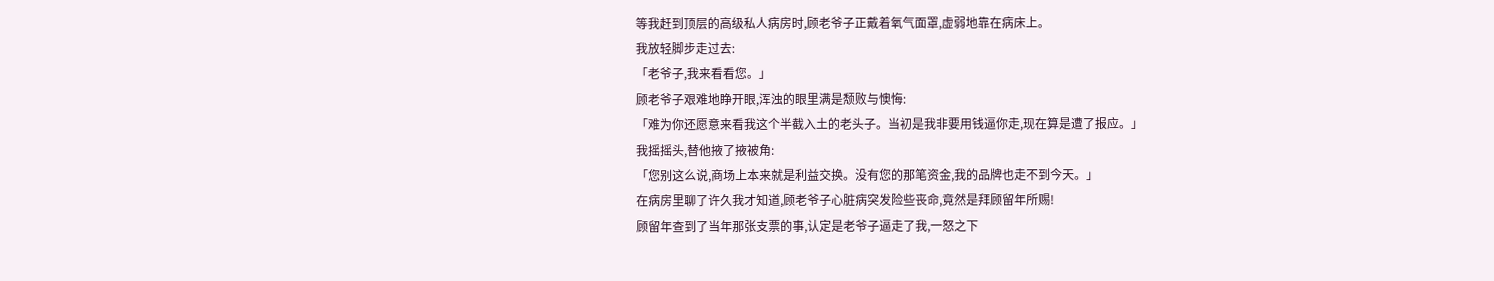等我赶到顶层的高级私人病房时,顾老爷子正戴着氧气面罩,虚弱地靠在病床上。
我放轻脚步走过去:
「老爷子,我来看看您。」
顾老爷子艰难地睁开眼,浑浊的眼里满是颓败与懊悔:
「难为你还愿意来看我这个半截入土的老头子。当初是我非要用钱逼你走,现在算是遭了报应。」
我摇摇头,替他掖了掖被角:
「您别这么说,商场上本来就是利益交换。没有您的那笔资金,我的品牌也走不到今天。」
在病房里聊了许久我才知道,顾老爷子心脏病突发险些丧命,竟然是拜顾留年所赐!
顾留年查到了当年那张支票的事,认定是老爷子逼走了我,一怒之下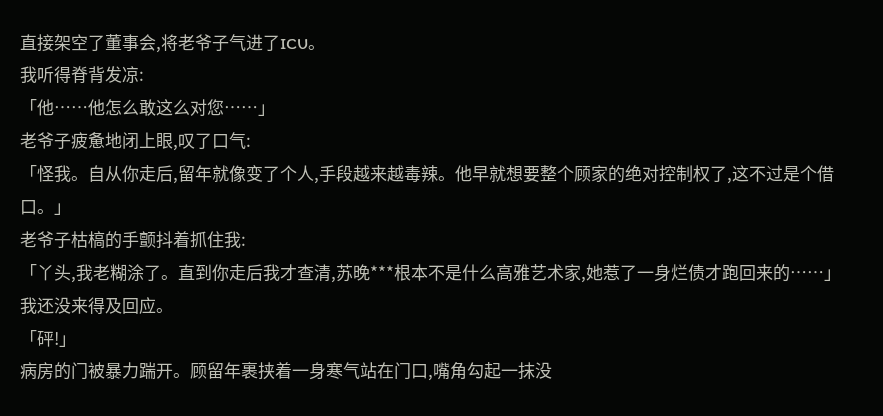直接架空了董事会,将老爷子气进了ICU。
我听得脊背发凉:
「他……他怎么敢这么对您……」
老爷子疲惫地闭上眼,叹了口气:
「怪我。自从你走后,留年就像变了个人,手段越来越毒辣。他早就想要整个顾家的绝对控制权了,这不过是个借口。」
老爷子枯槁的手颤抖着抓住我:
「丫头,我老糊涂了。直到你走后我才查清,苏晚***根本不是什么高雅艺术家,她惹了一身烂债才跑回来的……」
我还没来得及回应。
「砰!」
病房的门被暴力踹开。顾留年裹挟着一身寒气站在门口,嘴角勾起一抹没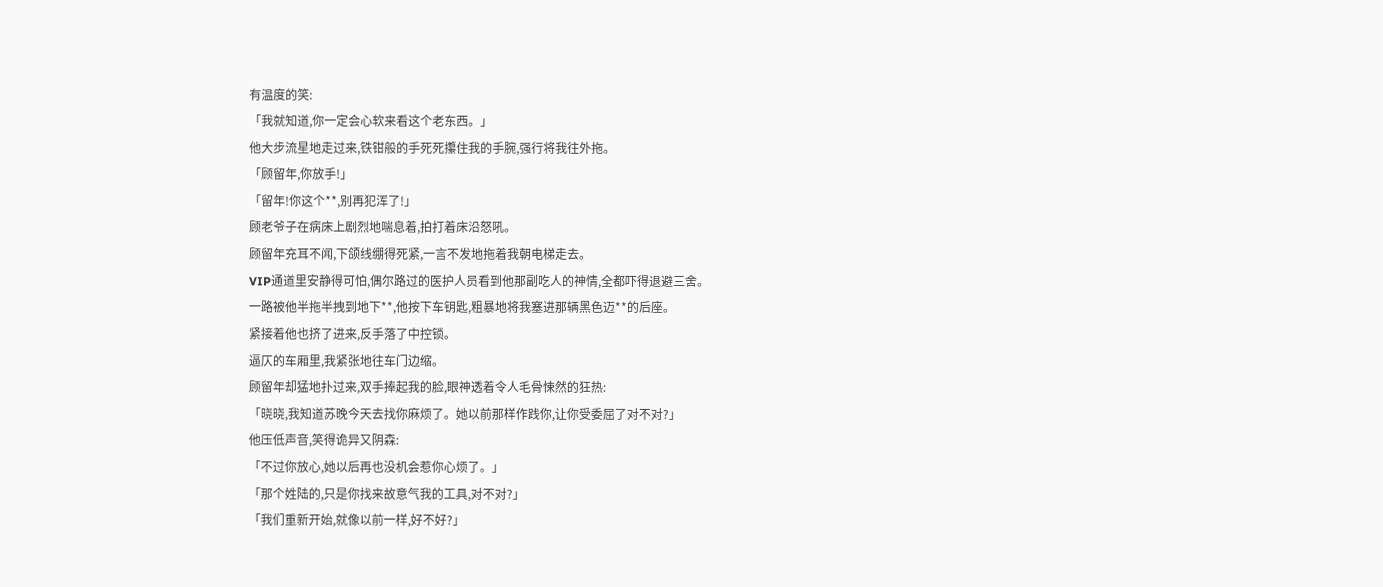有温度的笑:
「我就知道,你一定会心软来看这个老东西。」
他大步流星地走过来,铁钳般的手死死攥住我的手腕,强行将我往外拖。
「顾留年,你放手!」
「留年!你这个**,别再犯浑了!」
顾老爷子在病床上剧烈地喘息着,拍打着床沿怒吼。
顾留年充耳不闻,下颌线绷得死紧,一言不发地拖着我朝电梯走去。
VIP通道里安静得可怕,偶尔路过的医护人员看到他那副吃人的神情,全都吓得退避三舍。
一路被他半拖半拽到地下**,他按下车钥匙,粗暴地将我塞进那辆黑色迈**的后座。
紧接着他也挤了进来,反手落了中控锁。
逼仄的车厢里,我紧张地往车门边缩。
顾留年却猛地扑过来,双手捧起我的脸,眼神透着令人毛骨悚然的狂热:
「晓晓,我知道苏晚今天去找你麻烦了。她以前那样作践你,让你受委屈了对不对?」
他压低声音,笑得诡异又阴森:
「不过你放心,她以后再也没机会惹你心烦了。」
「那个姓陆的,只是你找来故意气我的工具,对不对?」
「我们重新开始,就像以前一样,好不好?」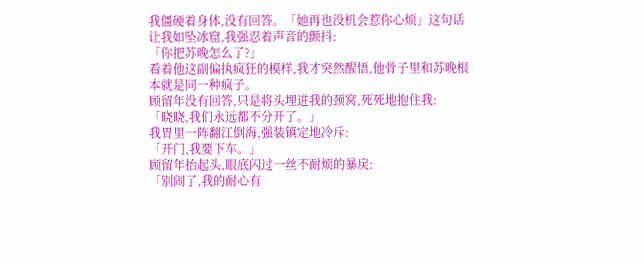我僵硬着身体,没有回答。「她再也没机会惹你心烦」这句话让我如坠冰窟,我强忍着声音的颤抖:
「你把苏晚怎么了?」
看着他这副偏执疯狂的模样,我才突然醒悟,他骨子里和苏晚根本就是同一种疯子。
顾留年没有回答,只是将头埋进我的颈窝,死死地抱住我:
「晓晓,我们永远都不分开了。」
我胃里一阵翻江倒海,强装镇定地冷斥:
「开门,我要下车。」
顾留年抬起头,眼底闪过一丝不耐烦的暴戾:
「别闹了,我的耐心有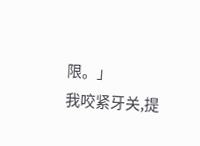限。」
我咬紧牙关,提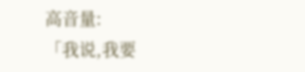高音量:
「我说,我要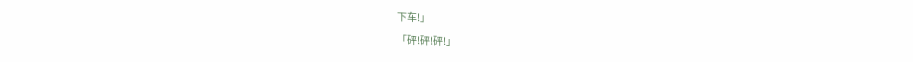下车!」
「砰!砰!砰!」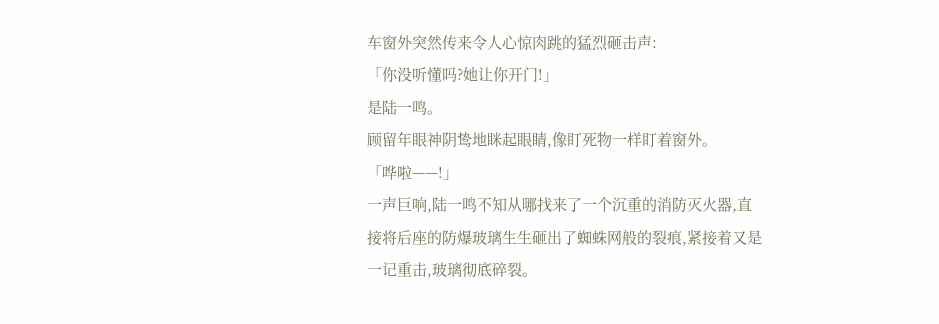车窗外突然传来令人心惊肉跳的猛烈砸击声:
「你没听懂吗?她让你开门!」
是陆一鸣。
顾留年眼神阴鸷地眯起眼睛,像盯死物一样盯着窗外。
「哗啦——!」
一声巨响,陆一鸣不知从哪找来了一个沉重的消防灭火器,直接将后座的防爆玻璃生生砸出了蜘蛛网般的裂痕,紧接着又是一记重击,玻璃彻底碎裂。